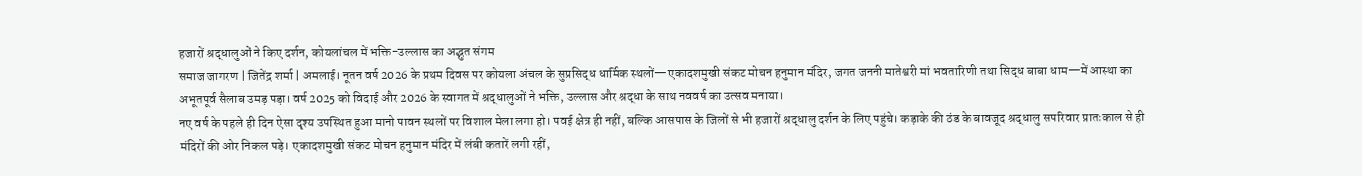हजारों श्रद्धालुओं ने किए दर्शन, कोयलांचल में भक्ति-उल्लास का अद्भुत संगम
समाज जागरण | जितेंद्र शर्मा | अमलाई। नूतन वर्ष 2026 के प्रथम दिवस पर कोयला अंचल के सुप्रसिद्ध धार्मिक स्थलों—एकादशमुखी संकट मोचन हनुमान मंदिर, जगत जननी मातेश्वरी मां भवतारिणी तथा सिद्ध बाबा धाम—में आस्था का अभूतपूर्व सैलाब उमड़ पड़ा। वर्ष 2025 को विदाई और 2026 के स्वागत में श्रद्धालुओं ने भक्ति, उल्लास और श्रद्धा के साथ नववर्ष का उत्सव मनाया।
नए वर्ष के पहले ही दिन ऐसा दृश्य उपस्थित हुआ मानो पावन स्थलों पर विशाल मेला लगा हो। पवई क्षेत्र ही नहीं, बल्कि आसपास के जिलों से भी हजारों श्रद्धालु दर्शन के लिए पहुंचे। कड़ाके की ठंड के बावजूद श्रद्धालु सपरिवार प्रातःकाल से ही मंदिरों की ओर निकल पड़े। एकादशमुखी संकट मोचन हनुमान मंदिर में लंबी कतारें लगी रहीं,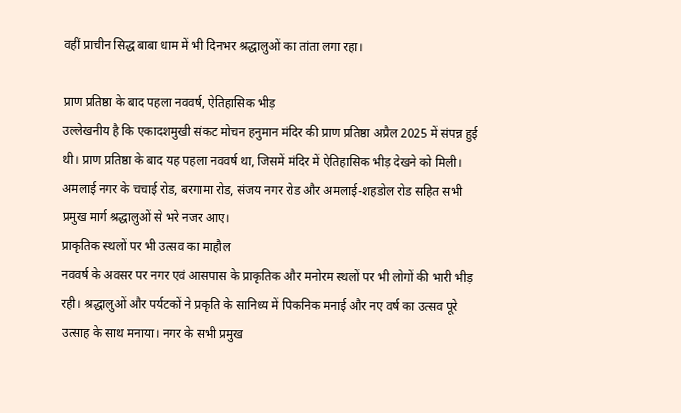वहीं प्राचीन सिद्ध बाबा धाम में भी दिनभर श्रद्धालुओं का तांता लगा रहा।

प्राण प्रतिष्ठा के बाद पहला नववर्ष, ऐतिहासिक भीड़
उल्लेखनीय है कि एकादशमुखी संकट मोचन हनुमान मंदिर की प्राण प्रतिष्ठा अप्रैल 2025 में संपन्न हुई थी। प्राण प्रतिष्ठा के बाद यह पहला नववर्ष था, जिसमें मंदिर में ऐतिहासिक भीड़ देखने को मिली। अमलाई नगर के चचाई रोड, बरगामा रोड, संजय नगर रोड और अमलाई-शहडोल रोड सहित सभी प्रमुख मार्ग श्रद्धालुओं से भरे नजर आए।
प्राकृतिक स्थलों पर भी उत्सव का माहौल
नववर्ष के अवसर पर नगर एवं आसपास के प्राकृतिक और मनोरम स्थलों पर भी लोगों की भारी भीड़ रही। श्रद्धालुओं और पर्यटकों ने प्रकृति के सानिध्य में पिकनिक मनाई और नए वर्ष का उत्सव पूरे उत्साह के साथ मनाया। नगर के सभी प्रमुख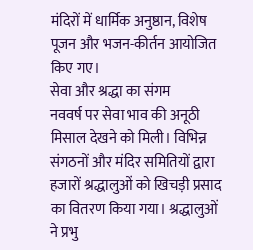मंदिरों में धार्मिक अनुष्ठान, विशेष पूजन और भजन-कीर्तन आयोजित किए गए।
सेवा और श्रद्धा का संगम
नववर्ष पर सेवा भाव की अनूठी मिसाल देखने को मिली। विभिन्न संगठनों और मंदिर समितियों द्वारा हजारों श्रद्धालुओं को खिचड़ी प्रसाद का वितरण किया गया। श्रद्धालुओं ने प्रभु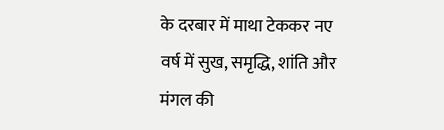के दरबार में माथा टेककर नए वर्ष में सुख, समृद्धि, शांति और मंगल की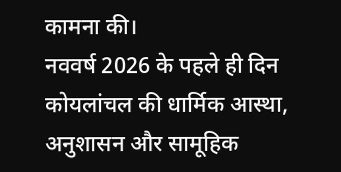कामना की।
नववर्ष 2026 के पहले ही दिन कोयलांचल की धार्मिक आस्था, अनुशासन और सामूहिक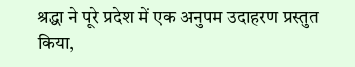श्रद्धा ने पूरे प्रदेश में एक अनुपम उदाहरण प्रस्तुत किया,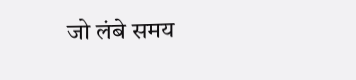जो लंबे समय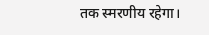तक स्मरणीय रहेगा।